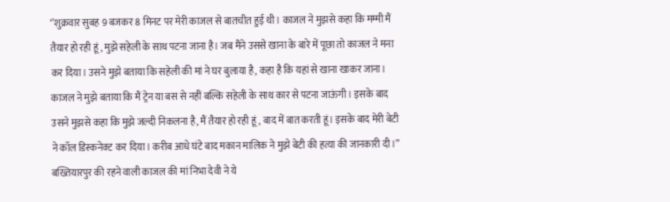‘’शुक्रवार सुबह 9 बजकर 8 मिनट पर मेरी काजल से बातचीत हुई थी। काजल ने मुझसे कहा कि मम्मी मैं तैयार हो रही हूं, मुझे सहेली के साथ पटना जाना है। जब मैंने उससे खाना के बारे में पूछा तो काजल ने मना कर दिया। उसने मुझे बताया कि सहेली की मां ने घर बुलाया है, कहा है कि यहां से खाना खाकर जाना। काजल ने मुझे बताया कि मैं ट्रेन या बस से नहीं बल्कि सहेली के साथ कार से पटना जाऊंगी। इसके बाद उसने मुझसे कहा कि मुझे जल्दी निकलना है, मैं तैयार हो रही हूं, बाद में बात करती हूं। इसके बाद मेरी बेटी ने कॉल डिस्कनेक्ट कर दिया। करीब आधे घंटे बाद मकान मालिक ने मुझे बेटी की हत्या की जानकारी दी।” बख्तियारपुर की रहने वाली काजल की मां निभा देवी ने ये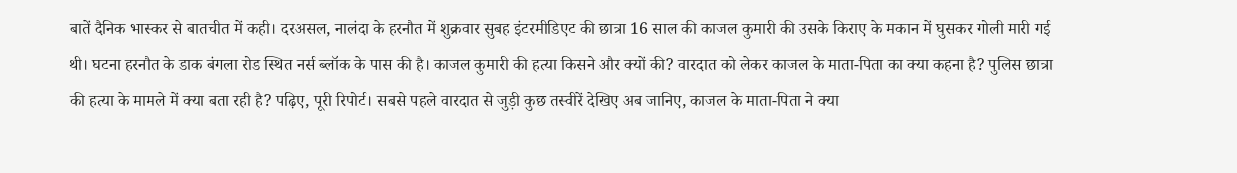बातें दैनिक भास्कर से बातचीत में कही। दरअसल, नालंदा के हरनौत में शुक्रवार सुबह इंटरमीडिएट की छात्रा 16 साल की काजल कुमारी की उसके किराए के मकान में घुसकर गोली मारी गई थी। घटना हरनौत के डाक बंगला रोड स्थित नर्स ब्लॉक के पास की है। काजल कुमारी की हत्या किसने और क्यों की? वारदात को लेकर काजल के माता-पिता का क्या कहना है? पुलिस छात्रा की हत्या के मामले में क्या बता रही है? पढ़िए, पूरी रिपोर्ट। सबसे पहले वारदात से जुड़ी कुछ तस्वीरें देखिए अब जानिए, काजल के माता-पिता ने क्या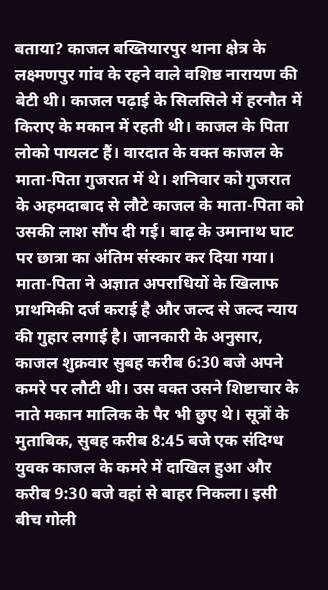बताया? काजल बख्तियारपुर थाना क्षेत्र के लक्ष्मणपुर गांव के रहने वाले वशिष्ठ नारायण की बेटी थी। काजल पढ़ाई के सिलसिले में हरनौत में किराए के मकान में रहती थी। काजल के पिता लोको पायलट हैं। वारदात के वक्त काजल के माता-पिता गुजरात में थे। शनिवार को गुजरात के अहमदाबाद से लौटे काजल के माता-पिता को उसकी लाश सौंप दी गई। बाढ़ के उमानाथ घाट पर छात्रा का अंतिम संस्कार कर दिया गया। माता-पिता ने अज्ञात अपराधियों के खिलाफ प्राथमिकी दर्ज कराई है और जल्द से जल्द न्याय की गुहार लगाई है। जानकारी के अनुसार, काजल शुक्रवार सुबह करीब 6:30 बजे अपने कमरे पर लौटी थी। उस वक्त उसने शिष्टाचार के नाते मकान मालिक के पैर भी छुए थे। सूत्रों के मुताबिक, सुबह करीब 8:45 बजे एक संदिग्ध युवक काजल के कमरे में दाखिल हुआ और करीब 9:30 बजे वहां से बाहर निकला। इसी बीच गोली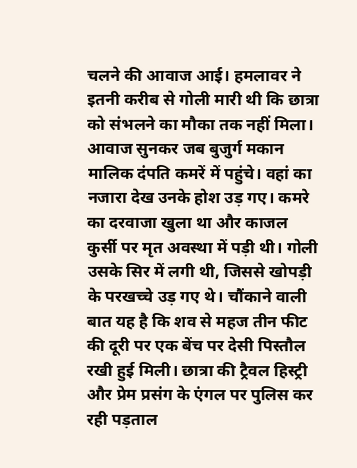चलने की आवाज आई। हमलावर ने इतनी करीब से गोली मारी थी कि छात्रा को संभलने का मौका तक नहीं मिला। आवाज सुनकर जब बुजुर्ग मकान मालिक दंपति कमरें में पहुंचे। वहां का नजारा देख उनके होश उड़ गए। कमरे का दरवाजा खुला था और काजल कुर्सी पर मृत अवस्था में पड़ी थी। गोली उसके सिर में लगी थी, जिससे खोपड़ी के परखच्चे उड़ गए थे। चौंकाने वाली बात यह है कि शव से महज तीन फीट की दूरी पर एक बेंच पर देसी पिस्तौल रखी हुई मिली। छात्रा की ट्रैवल हिस्ट्री और प्रेम प्रसंग के एंगल पर पुलिस कर रही पड़ताल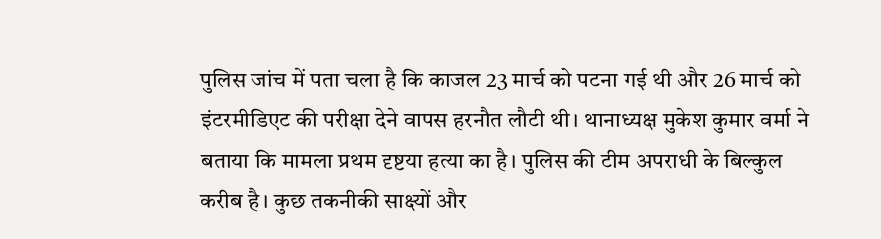पुलिस जांच में पता चला है कि काजल 23 मार्च को पटना गई थी और 26 मार्च को इंटरमीडिएट की परीक्षा देने वापस हरनौत लौटी थी। थानाध्यक्ष मुकेश कुमार वर्मा ने बताया कि मामला प्रथम दृष्टया हत्या का है। पुलिस की टीम अपराधी के बिल्कुल करीब है। कुछ तकनीकी साक्ष्यों और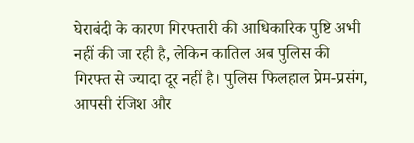घेराबंदी के कारण गिरफ्तारी की आधिकारिक पुष्टि अभी नहीं की जा रही है, लेकिन कातिल अब पुलिस की गिरफ्त से ज्यादा दूर नहीं है। पुलिस फिलहाल प्रेम-प्रसंग, आपसी रंजिश और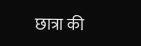छात्रा की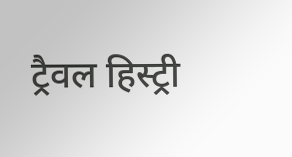ट्रैवल हिस्ट्री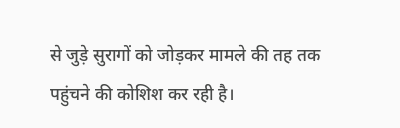से जुड़े सुरागों को जोड़कर मामले की तह तक पहुंचने की कोशिश कर रही है।